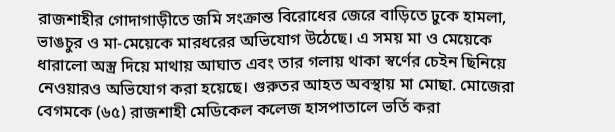রাজশাহীর গোদাগাড়ীতে জমি সংক্রান্ত বিরোধের জেরে বাড়িতে ঢুকে হামলা, ভাঙচুর ও মা-মেয়েকে মারধরের অভিযোগ উঠেছে। এ সময় মা ও মেয়েকে ধারালো অস্ত্র দিয়ে মাথায় আঘাত এবং তার গলায় থাকা স্বর্ণের চেইন ছিনিয়ে নেওয়ারও অভিযোগ করা হয়েছে। গুরুতর আহত অবস্থায় মা মোছা. মোজেরা বেগমকে (৬৫) রাজশাহী মেডিকেল কলেজ হাসপাতালে ভর্তি করা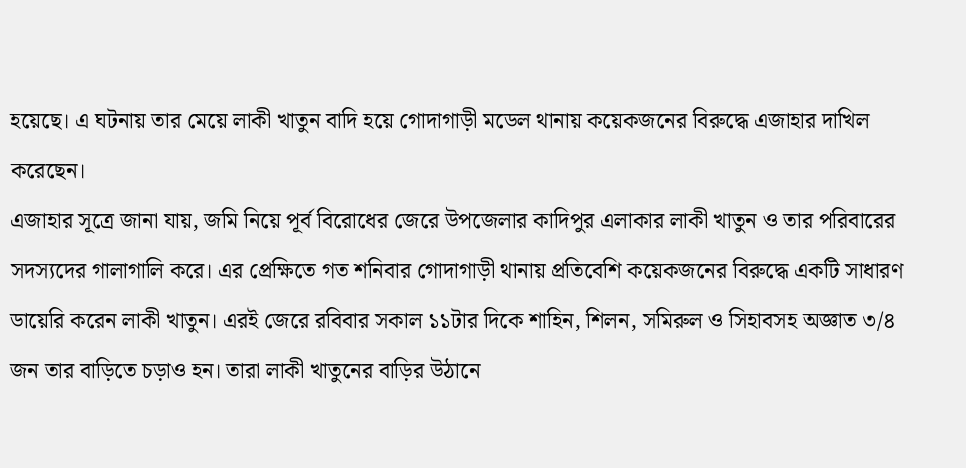হয়েছে। এ ঘটনায় তার মেয়ে লাকী খাতুন বাদি হয়ে গোদাগাড়ী মডেল থানায় কয়েকজনের বিরুদ্ধে এজাহার দাখিল করেছেন।
এজাহার সূত্রে জানা যায়, জমি নিয়ে পূর্ব বিরোধের জেরে উপজেলার কাদিপুর এলাকার লাকী খাতুন ও তার পরিবারের সদস্যদের গালাগালি করে। এর প্রেক্ষিতে গত শনিবার গোদাগাড়ী থানায় প্রতিবেশি কয়েকজনের বিরুদ্ধে একটি সাধারণ ডায়েরি করেন লাকী খাতুন। এরই জেরে রবিবার সকাল ১১টার দিকে শাহিন, শিলন, সমিরুল ও সিহাবসহ অজ্ঞাত ৩/৪ জন তার বাড়িতে চড়াও হন। তারা লাকী খাতুনের বাড়ির উঠানে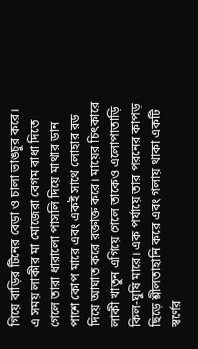গিয়ে বাড়ির টিনের বেড়া ও চালা ভাঙচুর করে।
এ সময় লাকীর মা মোজেরা বেগম বাধা দিতে গেলে তারা ধারালো পাসলি দিয়ে মাথার ডান পাশে কোপ মারে এবং একই সাথে লোহার রড দিয়ে আঘাত করে রক্তাক্ত করে। মায়ের চিৎকারে লাকী খাতুন এগিয়ে গেলে তাকেও এলোপাতাড়ি কিল-ঘুষি মারে। এক পর্যায়ে তার পরনের কাপড় ছিড়ে শ্লীলতাহানি করে এবং গলায় থাকা একটি স্বর্ণের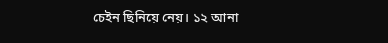চেইন ছিনিয়ে নেয়। ১২ আনা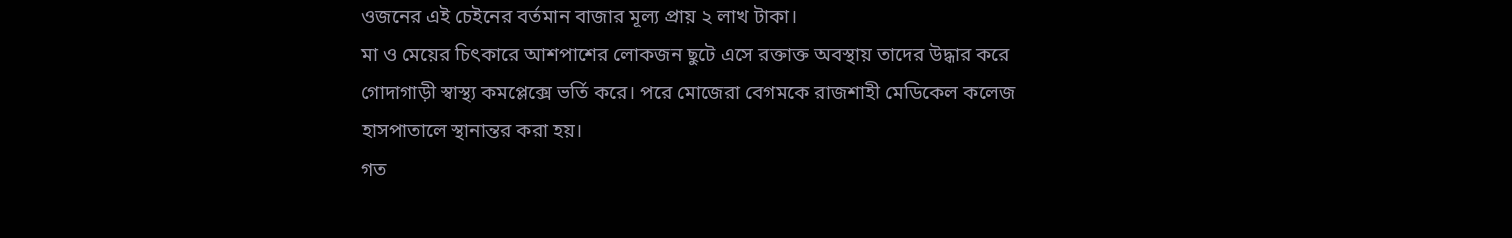ওজনের এই চেইনের বর্তমান বাজার মূল্য প্রায় ২ লাখ টাকা।
মা ও মেয়ের চিৎকারে আশপাশের লোকজন ছুটে এসে রক্তাক্ত অবস্থায় তাদের উদ্ধার করে গোদাগাড়ী স্বাস্থ্য কমপ্লেক্সে ভর্তি করে। পরে মোজেরা বেগমকে রাজশাহী মেডিকেল কলেজ হাসপাতালে স্থানান্তর করা হয়।
গত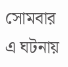সোমবার এ ঘটনায়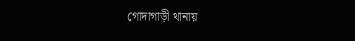গোদাগাড়ী থানায়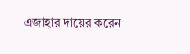এজাহার দায়ের করেন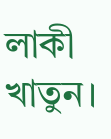লাকী খাতুন।